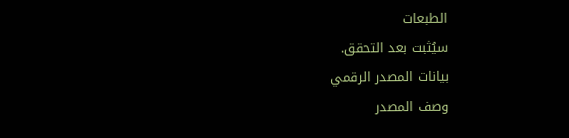الطبعات
سيُثبت بعد التحقق.
بيانات المصدر الرقمي
وصف المصدر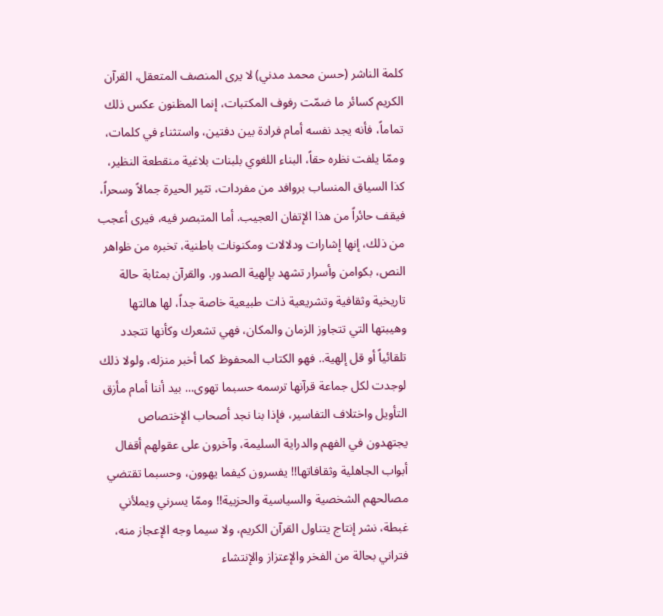كلمة الناشر (حسن محمد مدني) لا يرى المنصف المتعقل، القرآن الكريم كسائر ما ضمّت رفوف المكتبات، إنما المظنون عكس ذلك تماماً، فأنه يجد نفسه أمام فرادة بين دفتين، واستثناء في كلمات، وممّا يلفت نظره حقاً، البناء اللغوي بلبنات بلاغية منقطعة النظير، كذا السياق المنساب بروافد من مفردات، تثير الحيرة جمالاً وسحراً، فيقف حائراً من هذا الإتفان العجيب. أما المتبصر فيه، فيرى أعجب من ذلك، إنها إشارات ودلالات ومكنونات باطنية، تخبره من ظواهر النص، بكوامن وأسرار تشهد بإلهية الصدور. والقرآن بمثابة حالة تاريخية وثقافية وتشريعية ذات طبيعية خاصة جداً، لها هالتها وهيبتها التي تتجاوز الزمان والمكان، فهي تشعرك وكأنها تتجدد تلقائياً أو قل إلهية.. فهو الكتاب المحفوظ كما أخبر منزله، ولولا ذلك لوجدت لكل جماعة قرآنها ترسمه حسبما تهوى... بيد أننا أمام مأزق التأويل واختلاف التفاسير، فإذا بنا نجد أصحاب الإختصاص يجتهدون في الفهم والدراية السليمة، وآخرون على عقولهم أقفال أبواب الجاهلية وثقافاتها!! يفسرون كيفما يهوون، وحسبما تقتضي مصالحهم الشخصية والسياسية والحزبية!! وممّا يسرني ويملأني غبطة، نشر إنتاج يتناول القرآن الكريم، ولا سيما وجه الإعجاز منه، فتراني بحالة من الفخر والإعتزاز والإنتشاء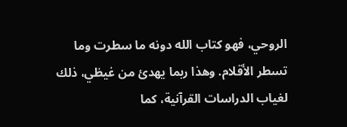الروحي، فهو كتاب الله دونه ما سطرت وما تسطر الأقلام. وهذا ربما يهدئ من غيظي، ذلك لغياب الدراسات القرآنية، كما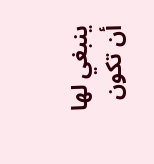ينبغي لها أن تكون